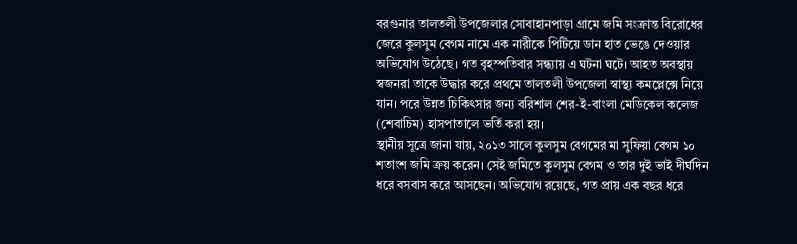বরগুনার তালতলী উপজেলার সোবাহানপাড়া গ্রামে জমি সংক্রান্ত বিরোধের জেরে কুলসুম বেগম নামে এক নারীকে পিটিয়ে ডান হাত ভেঙে দেওয়ার অভিযোগ উঠেছে। গত বৃহস্পতিবার সন্ধ্যায় এ ঘটনা ঘটে। আহত অবস্থায় স্বজনরা তাকে উদ্ধার করে প্রথমে তালতলী উপজেলা স্বাস্থ্য কমপ্লেক্সে নিয়ে যান। পরে উন্নত চিকিৎসার জন্য বরিশাল শের-ই-বাংলা মেডিকেল কলেজ (শেবাচিম) হাসপাতালে ভর্তি করা হয়।
স্থানীয় সূত্রে জানা যায়, ২০১৩ সালে কুলসুম বেগমের মা সুফিয়া বেগম ১০ শতাংশ জমি ক্রয় করেন। সেই জমিতে কুলসুম বেগম ও তার দুই ভাই দীর্ঘদিন ধরে বসবাস করে আসছেন। অভিযোগ রয়েছে, গত প্রায় এক বছর ধরে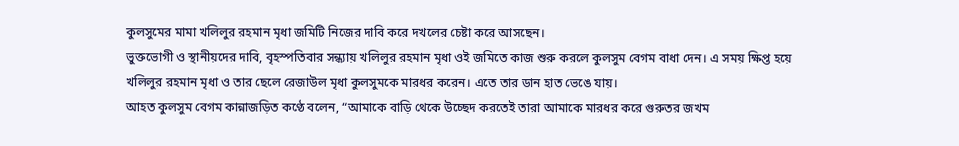কুলসুমের মামা খলিলুর রহমান মৃধা জমিটি নিজের দাবি করে দখলের চেষ্টা করে আসছেন।
ভুক্তভোগী ও স্থানীয়দের দাবি, বৃহস্পতিবার সন্ধ্যায় খলিলুর রহমান মৃধা ওই জমিতে কাজ শুরু করলে কুলসুম বেগম বাধা দেন। এ সময় ক্ষিপ্ত হয়ে খলিলুর রহমান মৃধা ও তার ছেলে রেজাউল মৃধা কুলসুমকে মারধর করেন। এতে তার ডান হাত ভেঙে যায়।
আহত কুলসুম বেগম কান্নাজড়িত কণ্ঠে বলেন, “আমাকে বাড়ি থেকে উচ্ছেদ করতেই তারা আমাকে মারধর করে গুরুতর জখম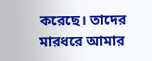করেছে। তাদের মারধরে আমার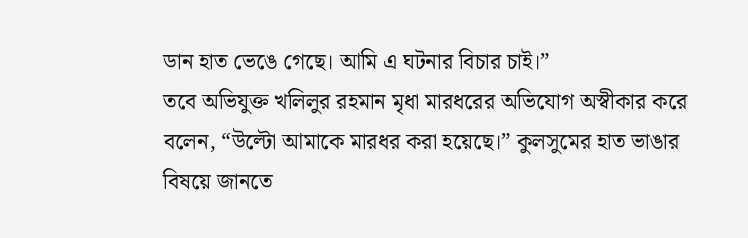ডান হাত ভেঙে গেছে। আমি এ ঘটনার বিচার চাই।”
তবে অভিযুক্ত খলিলুর রহমান মৃধা মারধরের অভিযোগ অস্বীকার করে বলেন, “উল্টো আমাকে মারধর করা হয়েছে।” কুলসুমের হাত ভাঙার বিষয়ে জানতে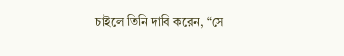চাইলে তিনি দাবি করেন, “সে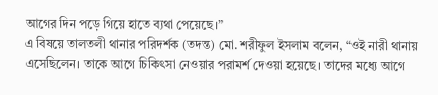আগের দিন পড়ে গিয়ে হাতে ব্যথা পেয়েছে।”
এ বিষয়ে তালতলী থানার পরিদর্শক (তদন্ত) মো. শরীফুল ইসলাম বলেন, “ওই নারী থানায় এসেছিলেন। তাকে আগে চিকিৎসা নেওয়ার পরামর্শ দেওয়া হয়েছে। তাদের মধ্যে আগে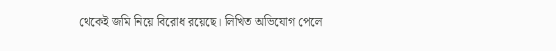থেকেই জমি নিয়ে বিরোধ রয়েছে। লিখিত অভিযোগ পেলে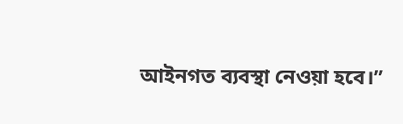আইনগত ব্যবস্থা নেওয়া হবে।”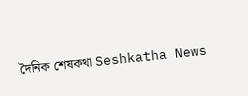দৈনিক শেষকথা Seshkatha News